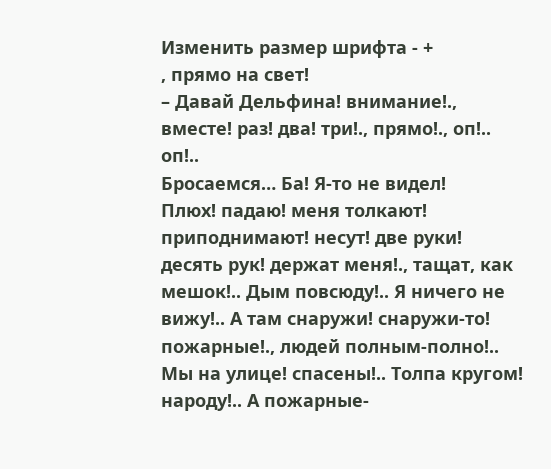Изменить размер шрифта - +
, прямо на свет!
– Давай Дельфина! внимание!., вместе! раз! два! три!., прямо!., оп!.. оп!..
Бросаемся… Ба! Я-то не видел!
Плюх! падаю! меня толкают! приподнимают! несут! две руки! десять рук! держат меня!., тащат, как мешок!.. Дым повсюду!.. Я ничего не вижу!.. А там снаружи! снаружи-то! пожарные!., людей полным-полно!.. Мы на улице! спасены!.. Толпа кругом! народу!.. А пожарные-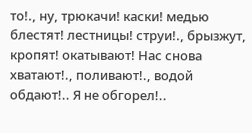то!., ну, трюкачи! каски! медью блестят! лестницы! струи!., брызжут, кропят! окатывают! Нас снова хватают!., поливают!., водой обдают!.. Я не обгорел!..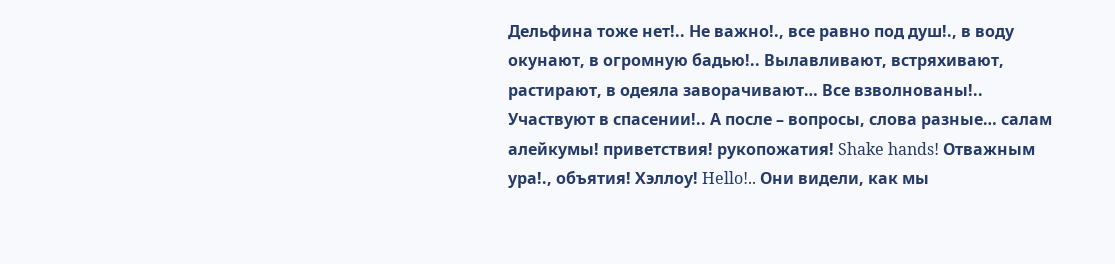Дельфина тоже нет!.. Не важно!., все равно под душ!., в воду окунают, в огромную бадью!.. Вылавливают, встряхивают, растирают, в одеяла заворачивают… Все взволнованы!.. Участвуют в спасении!.. А после – вопросы, слова разные… салам алейкумы! приветствия! рукопожатия! Shake hands! Отважным ура!., объятия! Хэллоу! Hello!.. Они видели, как мы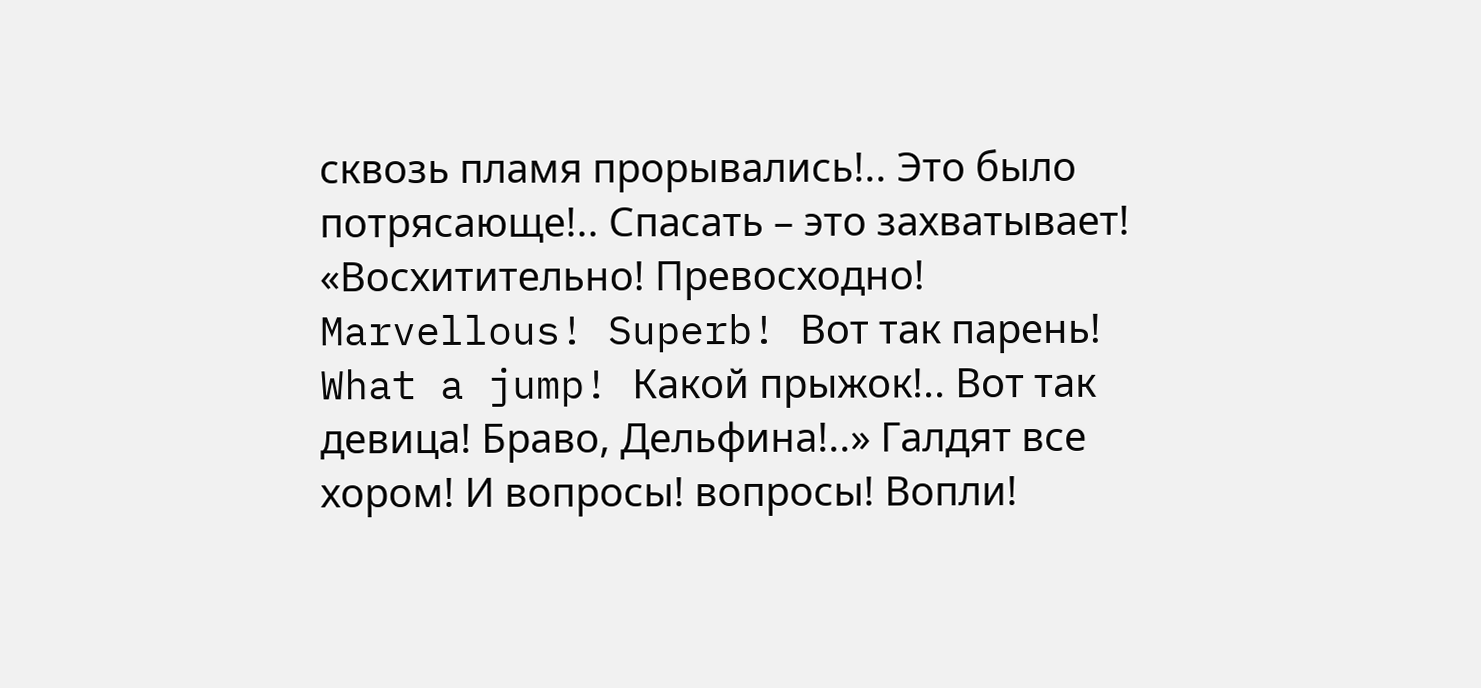сквозь пламя прорывались!.. Это было потрясающе!.. Спасать – это захватывает! «Восхитительно! Превосходно! Marvellous! Superb! Вот так парень! What a jump! Какой прыжок!.. Вот так девица! Браво, Дельфина!..» Галдят все хором! И вопросы! вопросы! Вопли!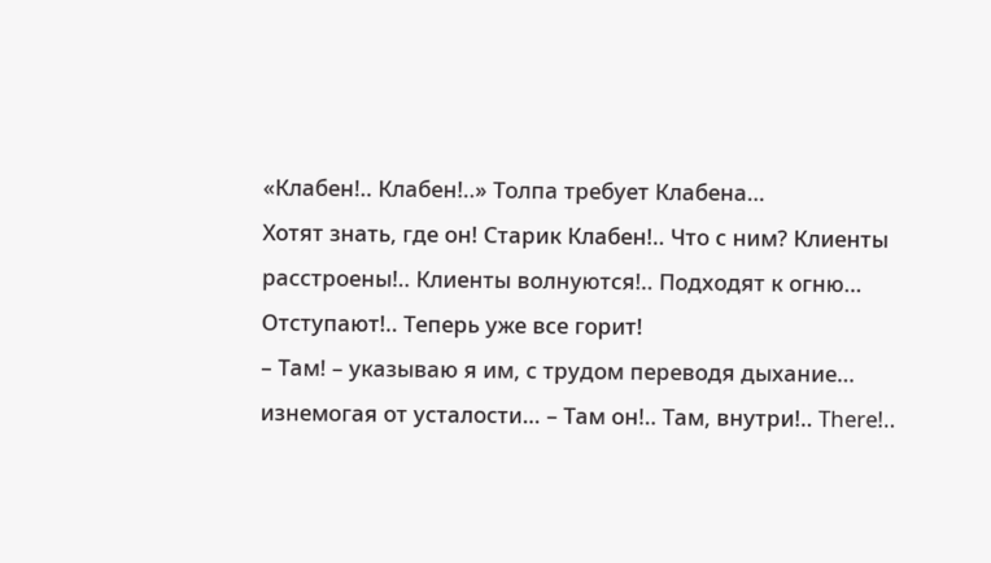«Клабен!.. Клабен!..» Толпа требует Клабена…
Хотят знать, где он! Старик Клабен!.. Что с ним? Клиенты расстроены!.. Клиенты волнуются!.. Подходят к огню… Отступают!.. Теперь уже все горит!
– Там! – указываю я им, с трудом переводя дыхание… изнемогая от усталости… – Там он!.. Там, внутри!.. There!..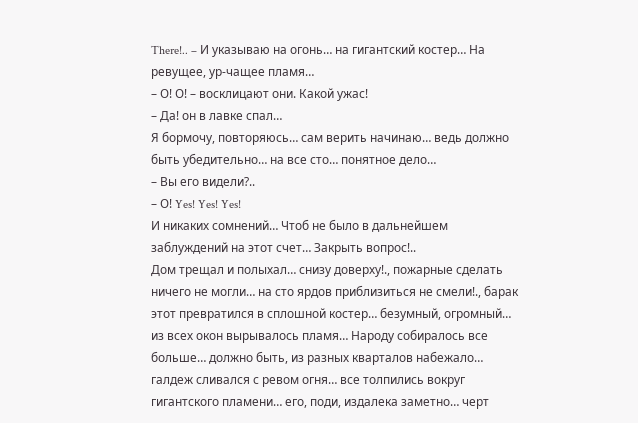There!.. – И указываю на огонь… на гигантский костер… На ревущее, ур-чащее пламя…
– О! О! – восклицают они. Какой ужас!
– Да! он в лавке спал…
Я бормочу, повторяюсь… сам верить начинаю… ведь должно быть убедительно… на все сто… понятное дело…
– Вы его видели?..
– О! Yes! Yes! Yes!
И никаких сомнений… Чтоб не было в дальнейшем заблуждений на этот счет… Закрыть вопрос!..
Дом трещал и полыхал… снизу доверху!., пожарные сделать ничего не могли… на сто ярдов приблизиться не смели!., барак этот превратился в сплошной костер… безумный, огромный… из всех окон вырывалось пламя… Народу собиралось все больше… должно быть, из разных кварталов набежало… галдеж сливался с ревом огня… все толпились вокруг гигантского пламени… его, поди, издалека заметно… черт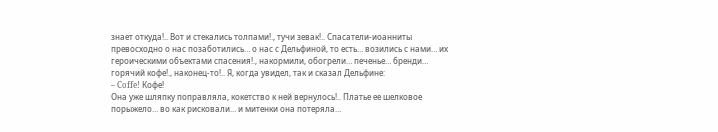знает откуда!.. Вот и стекались толпами!., тучи зевак!.. Спасатели-иоанниты превосходно о нас позаботились… о нас с Дельфиной, то есть… возились с нами… их героическими объектами спасения!., накормили, обогрели… печенье… бренди… горячий кофе!., наконец-то!.. Я, когда увидел, так и сказал Дельфине:
– Coffe! Кофе!
Она уже шляпку поправляла, кокетство к ней вернулось!.. Платье ее шелковое порыжело… во как рисковали… и митенки она потеряла…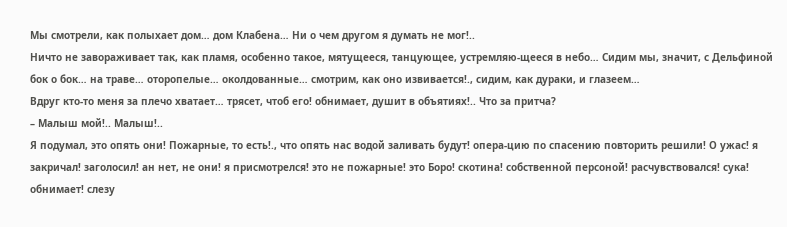Мы смотрели, как полыхает дом… дом Клабена… Ни о чем другом я думать не мог!..
Ничто не завораживает так, как пламя, особенно такое, мятущееся, танцующее, устремляю-щееся в небо… Сидим мы, значит, с Дельфиной бок о бок… на траве… оторопелые… околдованные… смотрим, как оно извивается!., сидим, как дураки, и глазеем…
Вдруг кто-то меня за плечо хватает… трясет, чтоб его! обнимает, душит в объятиях!.. Что за притча?
– Малыш мой!.. Малыш!..
Я подумал, это опять они! Пожарные, то есть!., что опять нас водой заливать будут! опера-цию по спасению повторить решили! О ужас! я закричал! заголосил! ан нет, не они! я присмотрелся! это не пожарные! это Боро! скотина! собственной персоной! расчувствовался! сука! обнимает! слезу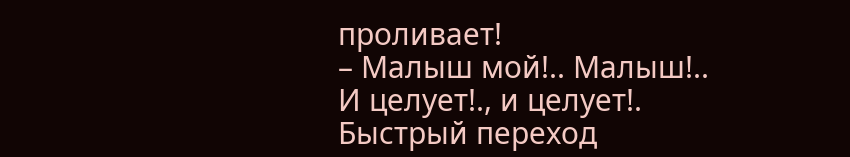проливает!
– Малыш мой!.. Малыш!..
И целует!., и целует!.
Быстрый переход